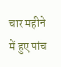चार महीने में हुए पांच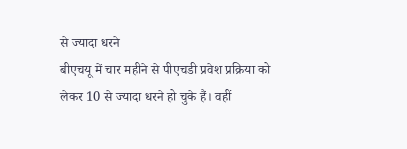से ज्यादा धरने
बीएचयू में चार महीने से पीएचडी प्रवेश प्रक्रिया को लेकर 10 से ज्यादा धरने हो चुके हैं। वहीं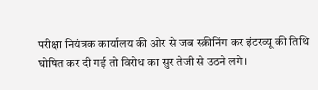परीक्षा नियंत्रक कार्यालय की ओर से जब स्क्रीनिंग कर इंटरव्यू की तिथि घोषित कर दी गई तो विरोध का सुर तेजी से उठने लगे।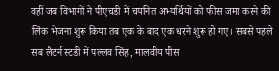वहीं जब विभागों ने पीएचडी में चयनित अभ्यर्थियों को फीस जमा करने की लिंक भेजना शुरू किया तब एक के बाद एक धरने शुरू हो गए। सबसे पहले सब लैटर्न स्टडी में पल्लव सिंह, मालवीय पीस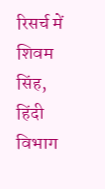रिसर्च में शिवम सिंह, हिंदी विभाग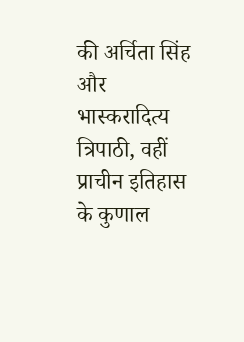की अर्चिता सिंह और भास्करादित्य त्रिपाठी, वहीं प्राचीन इतिहास के कुणाल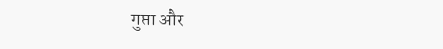गुप्ता और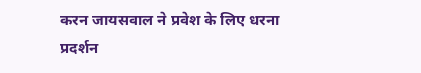करन जायसवाल ने प्रवेश के लिए धरना प्रदर्शन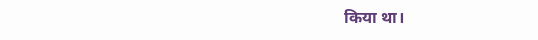किया था।